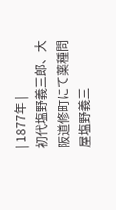| 1877年 |
初代塩野義三郎、大阪道修町にて薬種問屋塩野義三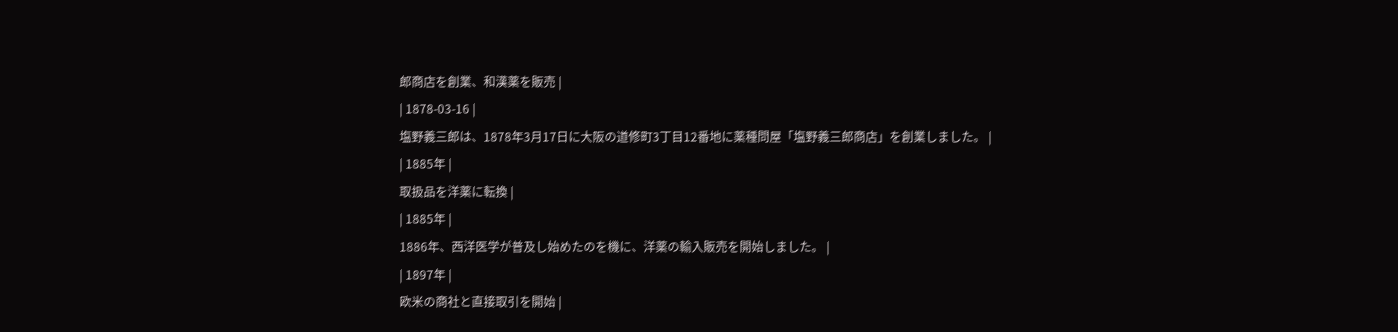郎商店を創業、和漢薬を販売 |
| 1878-03-16 |
塩野義三郎は、1878年3月17日に大阪の道修町3丁目12番地に薬種問屋「塩野義三郎商店」を創業しました。 |
| 1885年 |
取扱品を洋薬に転換 |
| 1885年 |
1886年、西洋医学が普及し始めたのを機に、洋薬の輸入販売を開始しました。 |
| 1897年 |
欧米の商社と直接取引を開始 |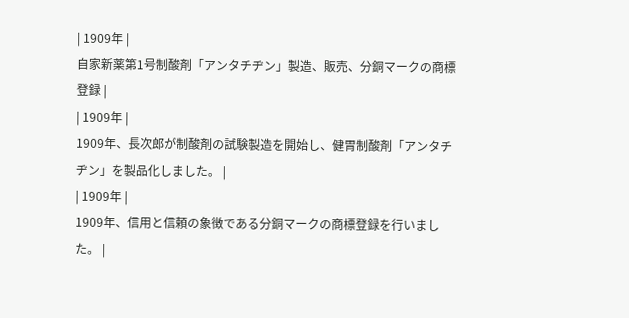| 1909年 |
自家新薬第1号制酸剤「アンタチヂン」製造、販売、分銅マークの商標登録 |
| 1909年 |
1909年、長次郎が制酸剤の試験製造を開始し、健胃制酸剤「アンタチヂン」を製品化しました。 |
| 1909年 |
1909年、信用と信頼の象徴である分銅マークの商標登録を行いました。 |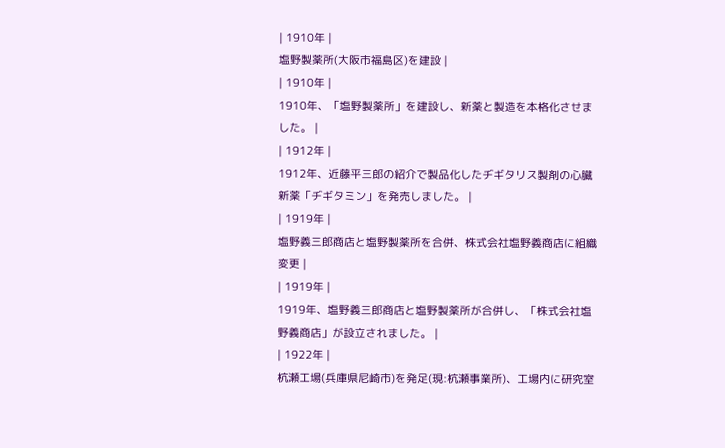| 1910年 |
塩野製薬所(大阪市福島区)を建設 |
| 1910年 |
1910年、「塩野製薬所」を建設し、新薬と製造を本格化させました。 |
| 1912年 |
1912年、近藤平三郎の紹介で製品化したヂギタリス製剤の心臓新薬「ヂギタミン」を発売しました。 |
| 1919年 |
塩野義三郎商店と塩野製薬所を合併、株式会社塩野義商店に組織変更 |
| 1919年 |
1919年、塩野義三郎商店と塩野製薬所が合併し、「株式会社塩野義商店」が設立されました。 |
| 1922年 |
杭瀬工場(兵庫県尼崎市)を発足(現:杭瀬事業所)、工場内に研究室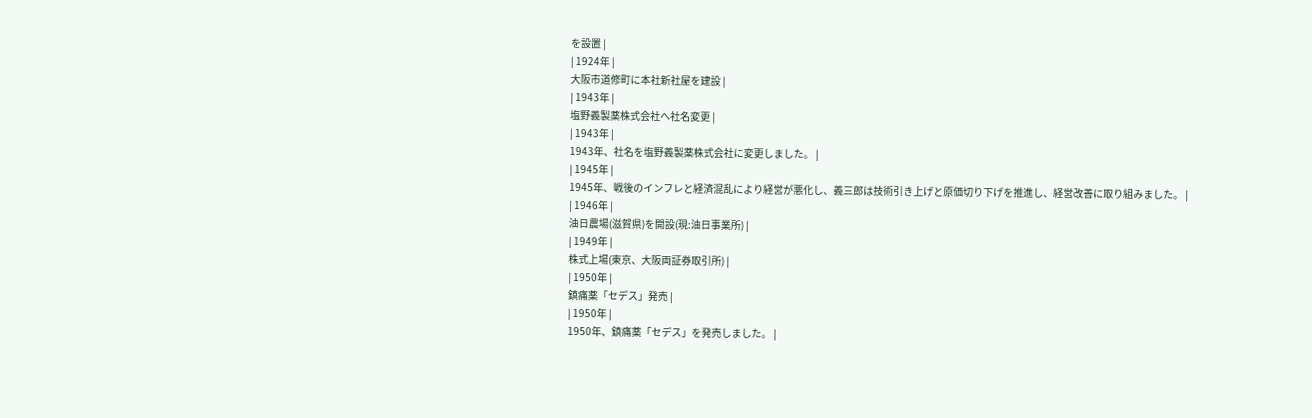を設置 |
| 1924年 |
大阪市道修町に本社新社屋を建設 |
| 1943年 |
塩野義製薬株式会社へ社名変更 |
| 1943年 |
1943年、社名を塩野義製薬株式会社に変更しました。 |
| 1945年 |
1945年、戦後のインフレと経済混乱により経営が悪化し、義三郎は技術引き上げと原価切り下げを推進し、経営改善に取り組みました。 |
| 1946年 |
油日農場(滋賀県)を開設(現:油日事業所) |
| 1949年 |
株式上場(東京、大阪両証券取引所) |
| 1950年 |
鎮痛薬「セデス」発売 |
| 1950年 |
1950年、鎮痛薬「セデス」を発売しました。 |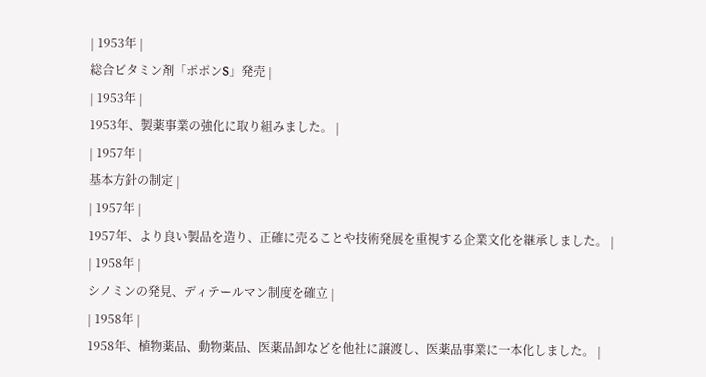| 1953年 |
総合ビタミン剤「ポポンS」発売 |
| 1953年 |
1953年、製薬事業の強化に取り組みました。 |
| 1957年 |
基本方針の制定 |
| 1957年 |
1957年、より良い製品を造り、正確に売ることや技術発展を重視する企業文化を継承しました。 |
| 1958年 |
シノミンの発見、ディテールマン制度を確立 |
| 1958年 |
1958年、植物薬品、動物薬品、医薬品卸などを他社に譲渡し、医薬品事業に一本化しました。 |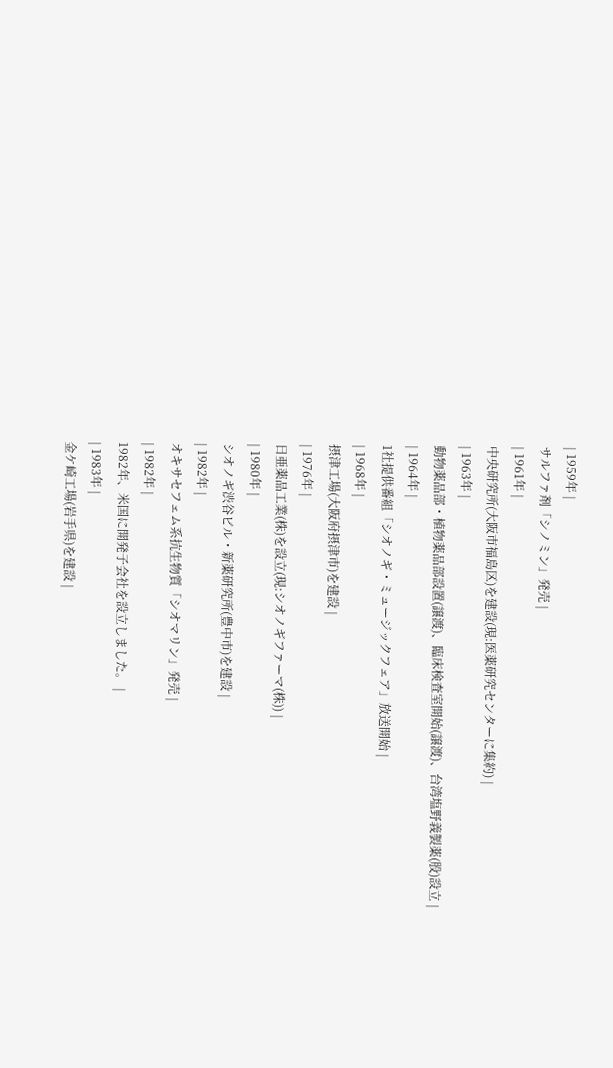| 1959年 |
サルファ剤「シノミン」発売 |
| 1961年 |
中央研究所(大阪市福島区)を建設(現:医薬研究センターに集約) |
| 1963年 |
動物薬品部・植物薬品部設置(譲渡)、臨床検査室開始(譲渡)、台湾塩野義製薬(股)設立 |
| 1964年 |
1社提供番組「シオノギ・ミュージックフェア」放送開始 |
| 1968年 |
摂津工場(大阪府摂津市)を建設 |
| 1976年 |
日亜薬品工業(株)を設立(現:シオノギファーマ(株)) |
| 1980年 |
シオノギ渋谷ビル・新薬研究所(豊中市)を建設 |
| 1982年 |
オキサセフェム系抗生物質「シオマリン」発売 |
| 1982年 |
1982年、米国に開発子会社を設立しました。 |
| 1983年 |
金ケ崎工場(岩手県)を建設 |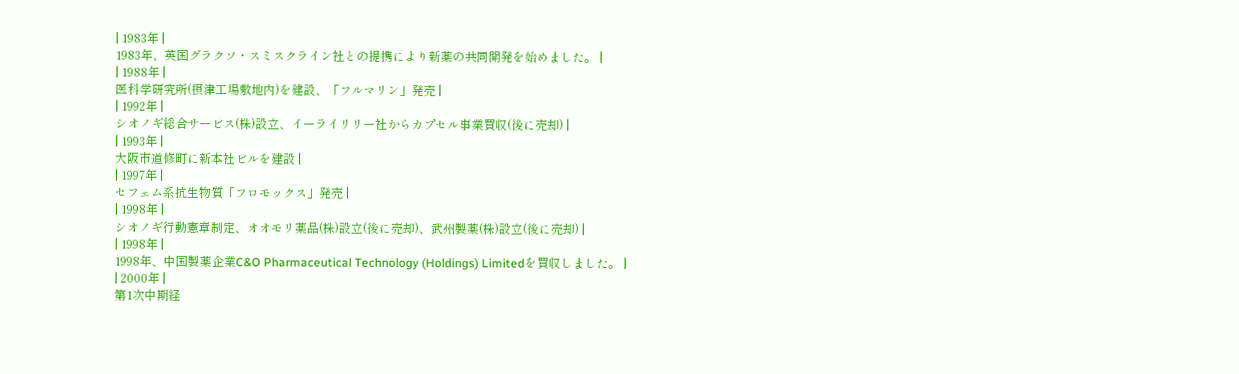| 1983年 |
1983年、英国グラクソ・スミスクライン社との提携により新薬の共同開発を始めました。 |
| 1988年 |
医科学研究所(摂津工場敷地内)を建設、「フルマリン」発売 |
| 1992年 |
シオノギ総合サービス(株)設立、イーライリリー社からカプセル事業買収(後に売却) |
| 1993年 |
大阪市道修町に新本社ビルを建設 |
| 1997年 |
セフェム系抗生物質「フロモックス」発売 |
| 1998年 |
シオノギ行動憲章制定、オオモリ薬品(株)設立(後に売却)、武州製薬(株)設立(後に売却) |
| 1998年 |
1998年、中国製薬企業C&O Pharmaceutical Technology (Holdings) Limitedを買収しました。 |
| 2000年 |
第1次中期経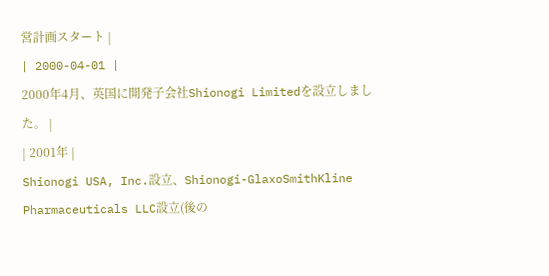営計画スタート |
| 2000-04-01 |
2000年4月、英国に開発子会社Shionogi Limitedを設立しました。 |
| 2001年 |
Shionogi USA, Inc.設立、Shionogi-GlaxoSmithKline Pharmaceuticals LLC設立(後の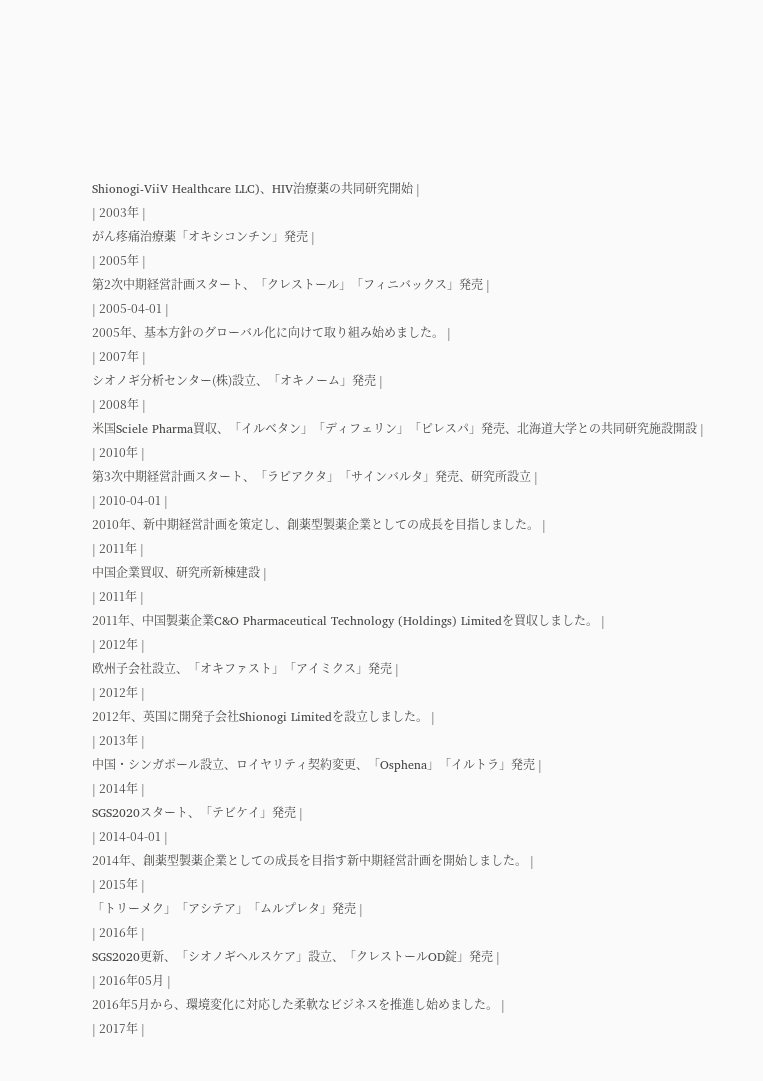Shionogi-ViiV Healthcare LLC)、HIV治療薬の共同研究開始 |
| 2003年 |
がん疼痛治療薬「オキシコンチン」発売 |
| 2005年 |
第2次中期経営計画スタート、「クレストール」「フィニバックス」発売 |
| 2005-04-01 |
2005年、基本方針のグローバル化に向けて取り組み始めました。 |
| 2007年 |
シオノギ分析センター(株)設立、「オキノーム」発売 |
| 2008年 |
米国Sciele Pharma買収、「イルベタン」「ディフェリン」「ピレスパ」発売、北海道大学との共同研究施設開設 |
| 2010年 |
第3次中期経営計画スタート、「ラピアクタ」「サインバルタ」発売、研究所設立 |
| 2010-04-01 |
2010年、新中期経営計画を策定し、創薬型製薬企業としての成長を目指しました。 |
| 2011年 |
中国企業買収、研究所新棟建設 |
| 2011年 |
2011年、中国製薬企業C&O Pharmaceutical Technology (Holdings) Limitedを買収しました。 |
| 2012年 |
欧州子会社設立、「オキファスト」「アイミクス」発売 |
| 2012年 |
2012年、英国に開発子会社Shionogi Limitedを設立しました。 |
| 2013年 |
中国・シンガポール設立、ロイヤリティ契約変更、「Osphena」「イルトラ」発売 |
| 2014年 |
SGS2020スタート、「テビケイ」発売 |
| 2014-04-01 |
2014年、創薬型製薬企業としての成長を目指す新中期経営計画を開始しました。 |
| 2015年 |
「トリーメク」「アシテア」「ムルプレタ」発売 |
| 2016年 |
SGS2020更新、「シオノギヘルスケア」設立、「クレストールOD錠」発売 |
| 2016年05月 |
2016年5月から、環境変化に対応した柔軟なビジネスを推進し始めました。 |
| 2017年 |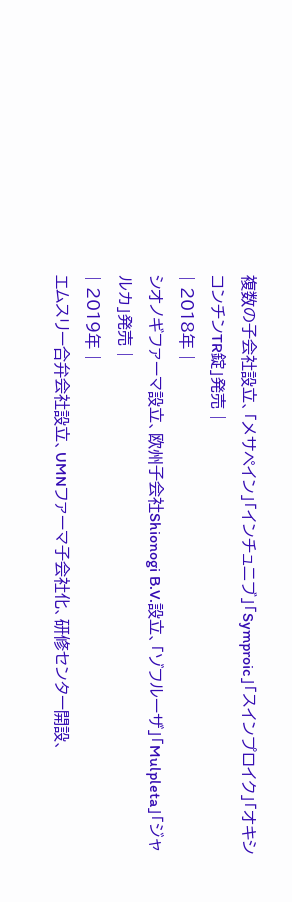複数の子会社設立、「メサペイン」「インチュニブ」「Symproic」「スインプロイク」「オキシコンチンTR錠」発売 |
| 2018年 |
シオノギファーマ設立、欧州子会社Shionogi B.V.設立、「ゾフルーザ」「Mulpleta」「ジャルカ」発売 |
| 2019年 |
エムスリー合弁会社設立、UMNファーマ子会社化、研修センター開設、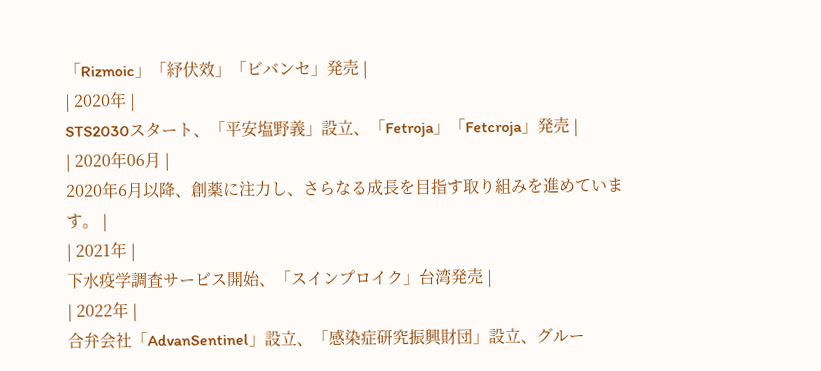「Rizmoic」「紓伏效」「ビバンセ」発売 |
| 2020年 |
STS2030スタート、「平安塩野義」設立、「Fetroja」「Fetcroja」発売 |
| 2020年06月 |
2020年6月以降、創薬に注力し、さらなる成長を目指す取り組みを進めています。 |
| 2021年 |
下水疫学調査サービス開始、「スインプロイク」台湾発売 |
| 2022年 |
合弁会社「AdvanSentinel」設立、「感染症研究振興財団」設立、グルー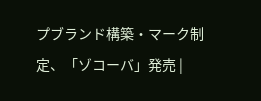プブランド構築・マーク制定、「ゾコーバ」発売 |